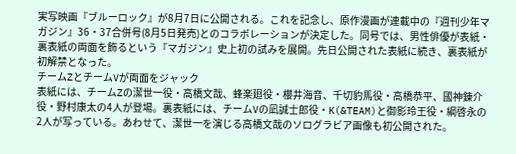実写映画『ブルーロック』が8月7日に公開される。これを記念し、原作漫画が連載中の『週刊少年マガジン』36・37合併号(8月5日発売)とのコラボレーションが決定した。同号では、男性俳優が表紙・裏表紙の両面を飾るという『マガジン』史上初の試みを展開。先日公開された表紙に続き、裏表紙が初解禁となった。
チームZとチームVが両面をジャック
表紙には、チームZの潔世一役・高橋文哉、蜂楽廻役・櫻井海音、千切豹馬役・高橋恭平、國神錬介役・野村康太の4人が登場。裏表紙には、チームVの凪誠士郎役・K(&TEAM)と御影玲王役・綱啓永の2人が写っている。あわせて、潔世一を演じる高橋文哉のソログラビア画像も初公開された。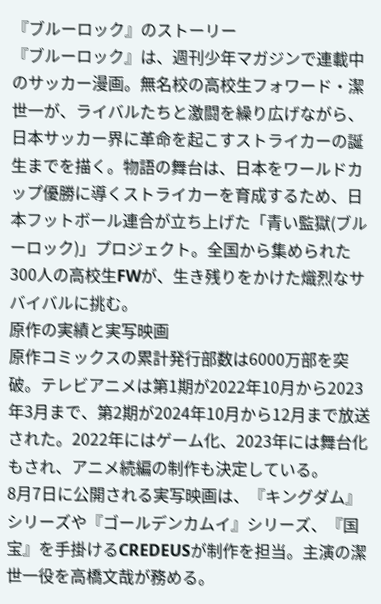『ブルーロック』のストーリー
『ブルーロック』は、週刊少年マガジンで連載中のサッカー漫画。無名校の高校生フォワード・潔世一が、ライバルたちと激闘を繰り広げながら、日本サッカー界に革命を起こすストライカーの誕生までを描く。物語の舞台は、日本をワールドカップ優勝に導くストライカーを育成するため、日本フットボール連合が立ち上げた「青い監獄(ブルーロック)」プロジェクト。全国から集められた300人の高校生FWが、生き残りをかけた熾烈なサバイバルに挑む。
原作の実績と実写映画
原作コミックスの累計発行部数は6000万部を突破。テレビアニメは第1期が2022年10月から2023年3月まで、第2期が2024年10月から12月まで放送された。2022年にはゲーム化、2023年には舞台化もされ、アニメ続編の制作も決定している。
8月7日に公開される実写映画は、『キングダム』シリーズや『ゴールデンカムイ』シリーズ、『国宝』を手掛けるCREDEUSが制作を担当。主演の潔世一役を高橋文哉が務める。